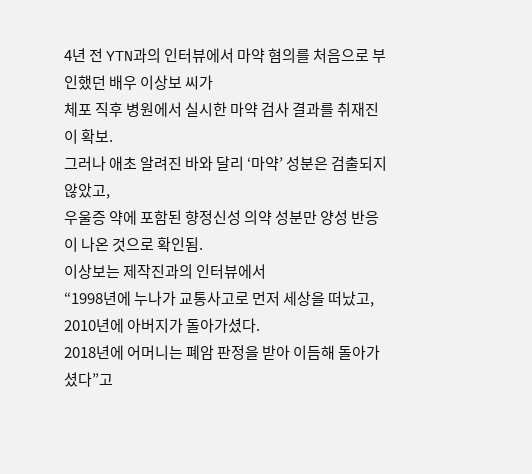4년 전 YTN과의 인터뷰에서 마약 혐의를 처음으로 부인했던 배우 이상보 씨가
체포 직후 병원에서 실시한 마약 검사 결과를 취재진이 확보.
그러나 애초 알려진 바와 달리 ‘마약’ 성분은 검출되지 않았고,
우울증 약에 포함된 향정신성 의약 성분만 양성 반응이 나온 것으로 확인됨.
이상보는 제작진과의 인터뷰에서
“1998년에 누나가 교통사고로 먼저 세상을 떠났고, 2010년에 아버지가 돌아가셨다.
2018년에 어머니는 폐암 판정을 받아 이듬해 돌아가셨다”고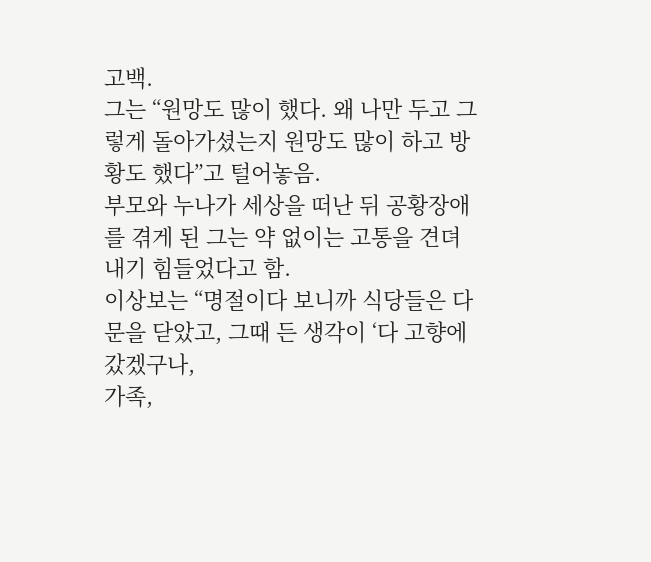고백.
그는 “원망도 많이 했다. 왜 나만 두고 그렇게 돌아가셨는지 원망도 많이 하고 방황도 했다”고 털어놓음.
부모와 누나가 세상을 떠난 뒤 공황장애를 겪게 된 그는 약 없이는 고통을 견뎌내기 힘들었다고 함.
이상보는 “명절이다 보니까 식당들은 다 문을 닫았고, 그때 든 생각이 ‘다 고향에 갔겠구나,
가족,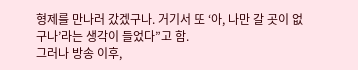형제를 만나러 갔겠구나. 거기서 또 ‘아, 나만 갈 곳이 없구나’라는 생각이 들었다”고 함.
그러나 방송 이후,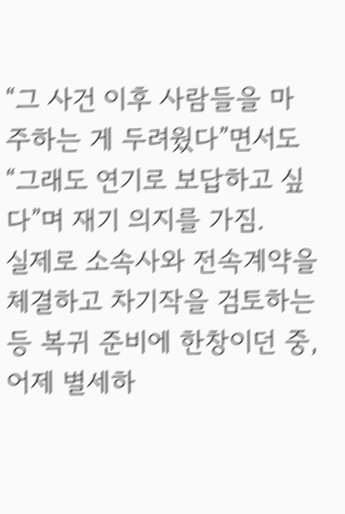“그 사건 이후 사람들을 마주하는 게 두려웠다”면서도
“그래도 연기로 보답하고 싶다”며 재기 의지를 가짐.
실제로 소속사와 전속계약을 체결하고 차기작을 검토하는 등 복귀 준비에 한창이던 중,
어제 별세하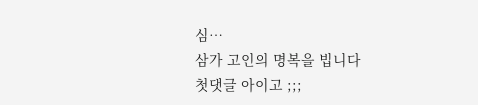심…
삼가 고인의 명복을 빕니다
첫댓글 아이고 ;;;